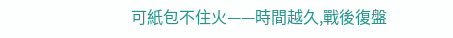可紙包不住火——時間越久,戰後復盤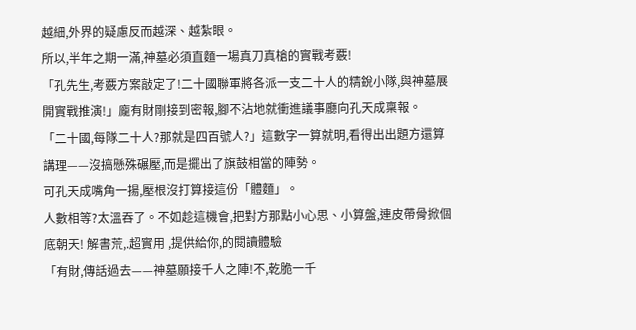越細,外界的疑慮反而越深、越紮眼。
所以,半年之期一滿,神墓必須直麵一場真刀真槍的實戰考覈!
「孔先生,考覈方案敲定了!二十國聯軍將各派一支二十人的精銳小隊,與神墓展開實戰推演!」龐有財剛接到密報,腳不沾地就衝進議事廳向孔天成稟報。
「二十國,每隊二十人?那就是四百號人?」這數字一算就明,看得出出題方還算講理——沒搞懸殊碾壓,而是擺出了旗鼓相當的陣勢。
可孔天成嘴角一揚,壓根沒打算接這份「體麵」。
人數相等?太溫吞了。不如趁這機會,把對方那點小心思、小算盤,連皮帶骨掀個底朝天! 解書荒,.超實用 ,提供給你,的閱讀體驗
「有財,傳話過去——神墓願接千人之陣!不,乾脆一千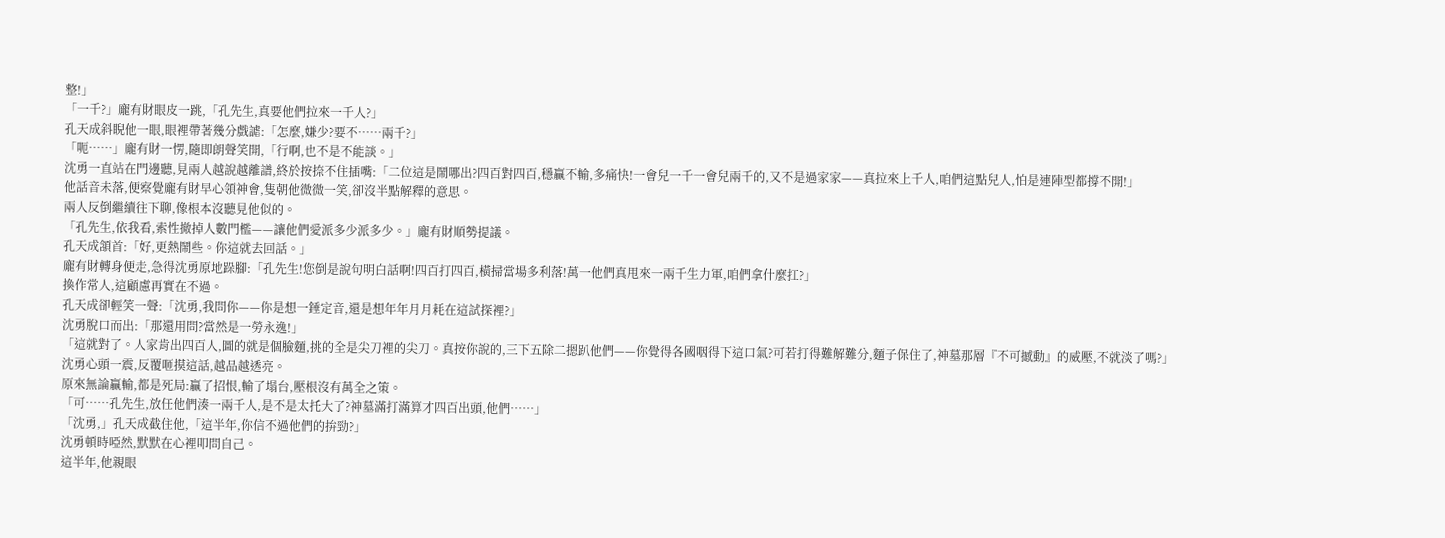整!」
「一千?」龐有財眼皮一跳,「孔先生,真要他們拉來一千人?」
孔天成斜睨他一眼,眼裡帶著幾分戲謔:「怎麼,嫌少?要不……兩千?」
「呃……」龐有財一愣,隨即朗聲笑開,「行啊,也不是不能談。」
沈勇一直站在門邊聽,見兩人越說越離譜,終於按捺不住插嘴:「二位這是鬧哪出?四百對四百,穩贏不輸,多痛快!一會兒一千一會兒兩千的,又不是過家家——真拉來上千人,咱們這點兒人,怕是連陣型都撐不開!」
他話音未落,便察覺龐有財早心領神會,隻朝他微微一笑,卻沒半點解釋的意思。
兩人反倒繼續往下聊,像根本沒聽見他似的。
「孔先生,依我看,索性撤掉人數門檻——讓他們愛派多少派多少。」龐有財順勢提議。
孔天成頷首:「好,更熱鬧些。你這就去回話。」
龐有財轉身便走,急得沈勇原地跺腳:「孔先生!您倒是說句明白話啊!四百打四百,橫掃當場多利落!萬一他們真甩來一兩千生力軍,咱們拿什麼扛?」
換作常人,這顧慮再實在不過。
孔天成卻輕笑一聲:「沈勇,我問你——你是想一錘定音,還是想年年月月耗在這試探裡?」
沈勇脫口而出:「那還用問?當然是一勞永逸!」
「這就對了。人家肯出四百人,圖的就是個臉麵,挑的全是尖刀裡的尖刀。真按你說的,三下五除二摁趴他們——你覺得各國咽得下這口氣?可若打得難解難分,麵子保住了,神墓那層『不可撼動』的威壓,不就淡了嗎?」
沈勇心頭一震,反覆咂摸這話,越品越透亮。
原來無論贏輸,都是死局:贏了招恨,輸了塌台,壓根沒有萬全之策。
「可……孔先生,放任他們湊一兩千人,是不是太托大了?神墓滿打滿算才四百出頭,他們……」
「沈勇,」孔天成截住他,「這半年,你信不過他們的拚勁?」
沈勇頓時啞然,默默在心裡叩問自己。
這半年,他親眼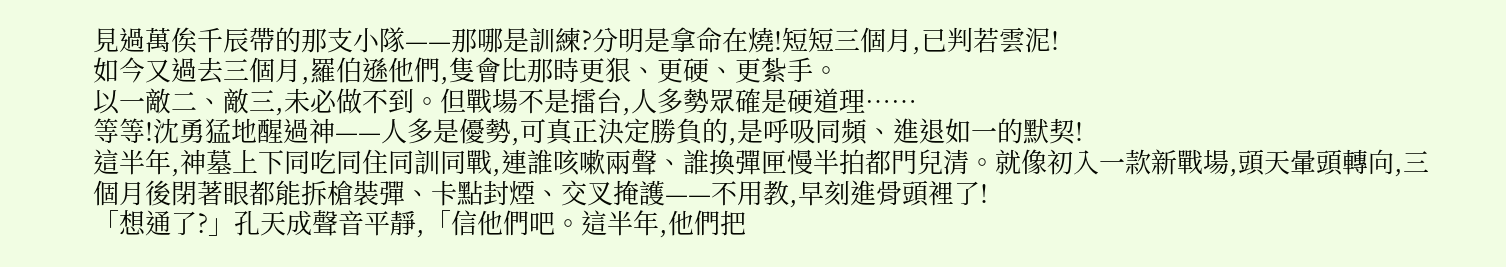見過萬俟千辰帶的那支小隊——那哪是訓練?分明是拿命在燒!短短三個月,已判若雲泥!
如今又過去三個月,羅伯遜他們,隻會比那時更狠、更硬、更紮手。
以一敵二、敵三,未必做不到。但戰場不是擂台,人多勢眾確是硬道理……
等等!沈勇猛地醒過神——人多是優勢,可真正決定勝負的,是呼吸同頻、進退如一的默契!
這半年,神墓上下同吃同住同訓同戰,連誰咳嗽兩聲、誰換彈匣慢半拍都門兒清。就像初入一款新戰場,頭天暈頭轉向,三個月後閉著眼都能拆槍裝彈、卡點封煙、交叉掩護——不用教,早刻進骨頭裡了!
「想通了?」孔天成聲音平靜,「信他們吧。這半年,他們把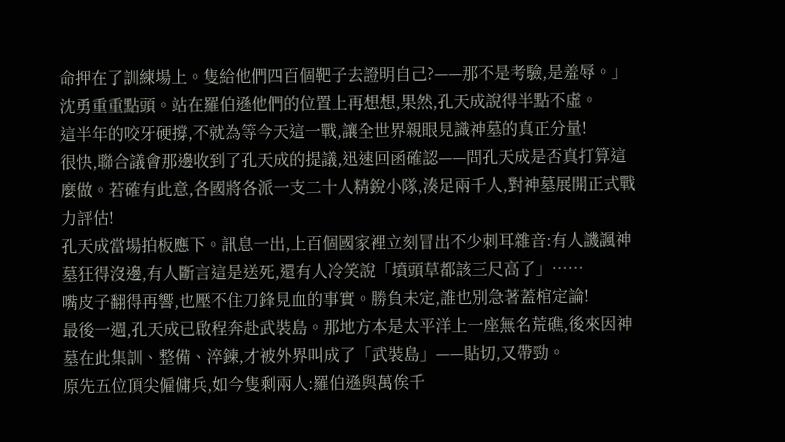命押在了訓練場上。隻給他們四百個靶子去證明自己?——那不是考驗,是羞辱。」
沈勇重重點頭。站在羅伯遜他們的位置上再想想,果然,孔天成說得半點不虛。
這半年的咬牙硬撐,不就為等今天這一戰,讓全世界親眼見識神墓的真正分量!
很快,聯合議會那邊收到了孔天成的提議,迅速回函確認——問孔天成是否真打算這麼做。若確有此意,各國將各派一支二十人精銳小隊,湊足兩千人,對神墓展開正式戰力評估!
孔天成當場拍板應下。訊息一出,上百個國家裡立刻冒出不少刺耳雜音:有人譏諷神墓狂得沒邊,有人斷言這是送死,還有人冷笑說「墳頭草都該三尺高了」……
嘴皮子翻得再響,也壓不住刀鋒見血的事實。勝負未定,誰也別急著蓋棺定論!
最後一週,孔天成已啟程奔赴武裝島。那地方本是太平洋上一座無名荒礁,後來因神墓在此集訓、整備、淬鍊,才被外界叫成了「武裝島」——貼切,又帶勁。
原先五位頂尖僱傭兵,如今隻剩兩人:羅伯遜與萬俟千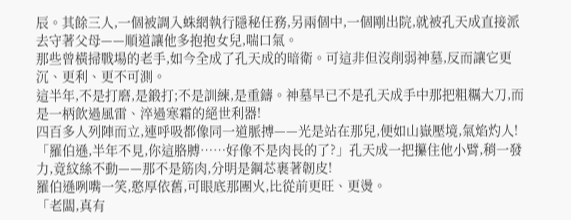辰。其餘三人,一個被調入蛛網執行隱秘任務,另兩個中,一個剛出院,就被孔天成直接派去守著父母——順道讓他多抱抱女兒,喘口氣。
那些曾橫掃戰場的老手,如今全成了孔天成的暗衛。可這非但沒削弱神墓,反而讓它更沉、更利、更不可測。
這半年,不是打磨,是鍛打;不是訓練,是重鑄。神墓早已不是孔天成手中那把粗糲大刀,而是一柄飲過風雷、淬過寒霜的絕世利器!
四百多人列陣而立,連呼吸都像同一道脈搏——光是站在那兒,便如山嶽壓境,氣焰灼人!
「羅伯遜,半年不見,你這胳膊……好像不是肉長的了?」孔天成一把攥住他小臂,稍一發力,竟紋絲不動——那不是筋肉,分明是鋼芯裹著韌皮!
羅伯遜咧嘴一笑,憨厚依舊,可眼底那團火,比從前更旺、更燙。
「老闆,真有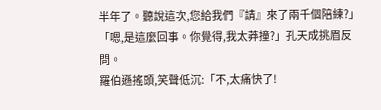半年了。聽說這次,您給我們『請』來了兩千個陪練?」
「嗯,是這麼回事。你覺得,我太莽撞?」孔天成挑眉反問。
羅伯遜搖頭,笑聲低沉:「不,太痛快了!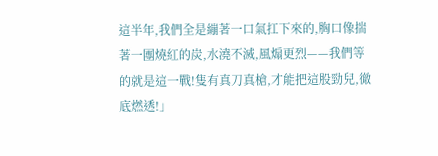這半年,我們全是繃著一口氣扛下來的,胸口像揣著一團燒紅的炭,水澆不滅,風煽更烈——我們等的就是這一戰!隻有真刀真槍,才能把這股勁兒,徹底燃透!」